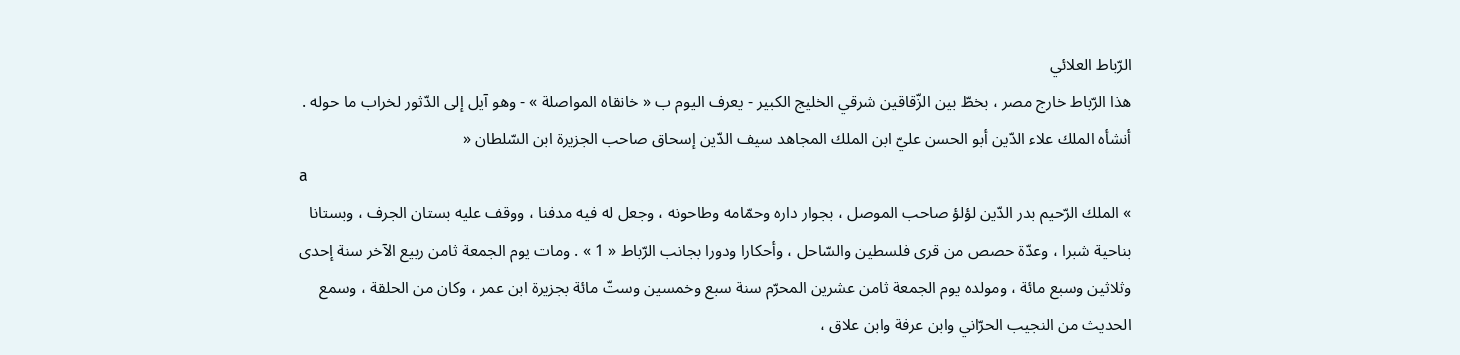الرّباط العلائي
هذا الرّباط خارج مصر ، بخطّ بين الزّقاقين شرقي الخليج الكبير - يعرف اليوم ب « خانقاه المواصلة » - وهو آيل إلى الدّثور لخراب ما حوله . أنشأه الملك علاء الدّين أبو الحسن عليّ ابن الملك المجاهد سيف الدّين إسحاق صاحب الجزيرة ابن السّلطان «
a
» الملك الرّحيم بدر الدّين لؤلؤ صاحب الموصل ، بجوار داره وحمّامه وطاحونه ، وجعل له فيه مدفنا ، ووقف عليه بستان الجرف ، وبستانا بناحية شبرا ، وعدّة حصص من قرى فلسطين والسّاحل ، وأحكارا ودورا بجانب الرّباط « 1 » . ومات يوم الجمعة ثامن ربيع الآخر سنة إحدى وثلاثين وسبع مائة ، ومولده يوم الجمعة ثامن عشرين المحرّم سنة سبع وخمسين وستّ مائة بجزيرة ابن عمر ، وكان من الحلقة ، وسمع الحديث من النجيب الحرّاني وابن عرفة وابن علاق ،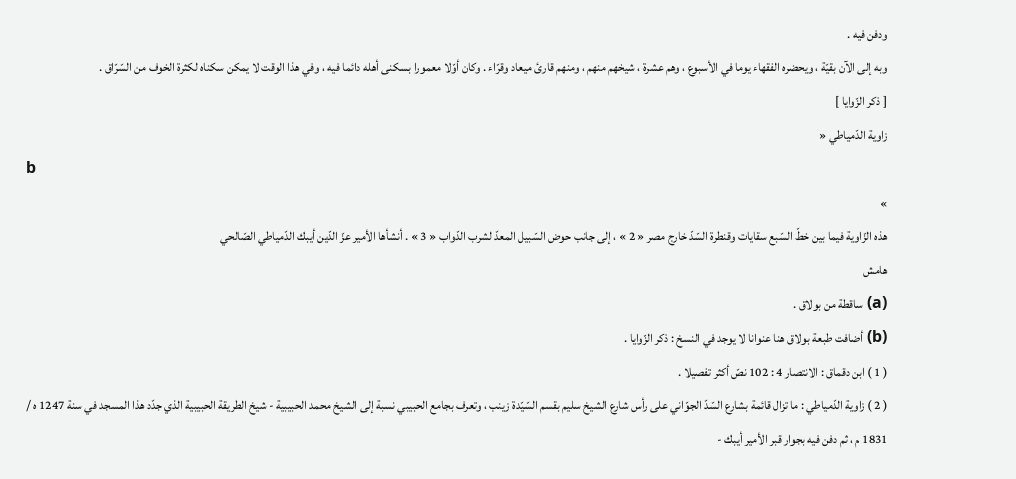ودفن فيه .
وبه إلى الآن بقيّة ، ويحضره الفقهاء يوما في الأسبوع ، وهم عشرة ، شيخهم منهم ، ومنهم قارئ ميعاد وقرّاء . وكان أوّلا معمورا بسكنى أهله دائما فيه ، وفي هذا الوقت لا يمكن سكناه لكثرة الخوف من السّرّاق .
[ ذكر الزّوايا ]
زاوية الدّمياطي «
b
»
هذه الزّاوية فيما بين خطّ السّبع سقايات وقنطرة السّدّ خارج مصر « 2 » ، إلى جانب حوض السّبيل المعدّ لشرب الدّواب « 3 » . أنشأها الأمير عزّ الدّين أيبك الدّمياطي الصّالحي
هامش
(a) ساقطة من بولاق .
(b) أضافت طبعة بولاق هنا عنوانا لا يوجد في النسخ : ذكر الزّوايا .
( 1 ) ابن دقماق : الانتصار 4 : 102 نصّ أكثر تفصيلا .
( 2 ) زاوية الدّمياطي : ما تزال قائمة بشارع السّدّ الجوّاني على رأس شارع الشيخ سليم بقسم السّيّدة زينب ، وتعرف بجامع الحبيبي نسبة إلى الشيخ محمد الحبيبية - شيخ الطريقة الحبيبية الذي جدّد هذا المسجد في سنة 1247 ه / 1831 م ، ثم دفن فيه بجوار قبر الأمير أيبك -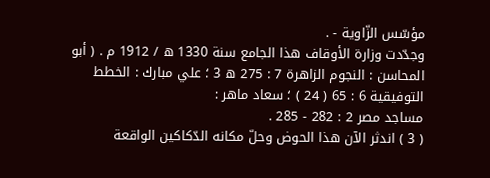مؤسّس الزّاوية - .
وجدّدت وزارة الأوقاف هذا الجامع سنة 1330 ه / 1912 م . ( أبو المحاسن : النجوم الزاهرة 7 : 275 ه 3 ؛ علي مبارك : الخطط التوفيقية 6 : 65 ( 24 ) ؛ سعاد ماهر :
مساجد مصر 2 : 282 - 285 .
( 3 ) اندثر الآن هذا الحوض وحلّ مكانه الدّكاكين الواقعة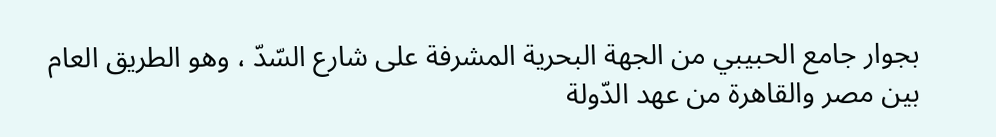بجوار جامع الحبيبي من الجهة البحرية المشرفة على شارع السّدّ ، وهو الطريق العام بين مصر والقاهرة من عهد الدّولة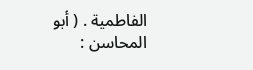الفاطمية . ( أبو المحاسن :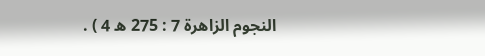النجوم الزاهرة 7 : 275 ه 4 ) .